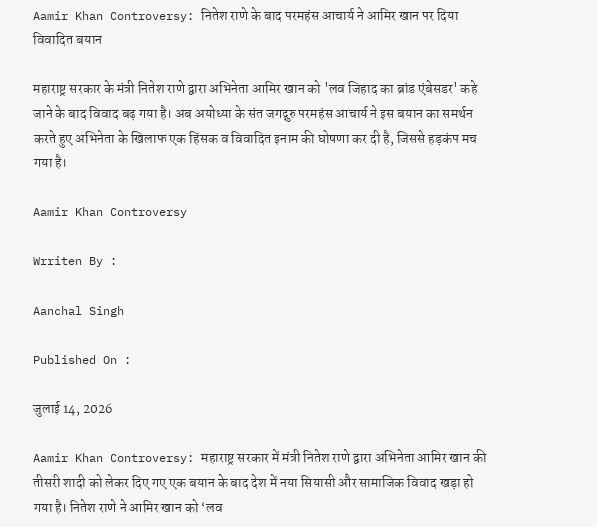Aamir Khan Controversy: नितेश राणे के बाद परमहंस आचार्य ने आमिर खान पर दिया विवादित बयान

महाराष्ट्र सरकार के मंत्री नितेश राणे द्वारा अभिनेता आमिर खान को 'लव जिहाद का ब्रांड एंबेसडर' कहे जाने के बाद विवाद बढ़ गया है। अब अयोध्या के संत जगद्गुरु परमहंस आचार्य ने इस बयान का समर्थन करते हुए अभिनेता के खिलाफ एक हिंसक व विवादित इनाम की घोषणा कर दी है, जिससे हड़कंप मच गया है।

Aamir Khan Controversy

Wrriten By :

Aanchal Singh

Published On :

जुलाई 14, 2026

Aamir Khan Controversy: महाराष्ट्र सरकार में मंत्री नितेश राणे द्वारा अभिनेता आमिर खान की तीसरी शादी को लेकर दिए गए एक बयान के बाद देश में नया सियासी और सामाजिक विवाद खड़ा हो गया है। नितेश राणे ने आमिर खान को ‘लव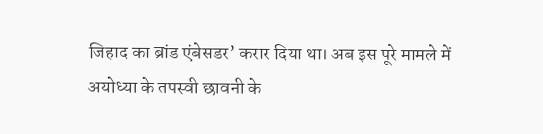जिहाद का ब्रांड एंबेसडर’ करार दिया था। अब इस पूरे मामले में अयोध्या के तपस्वी छावनी के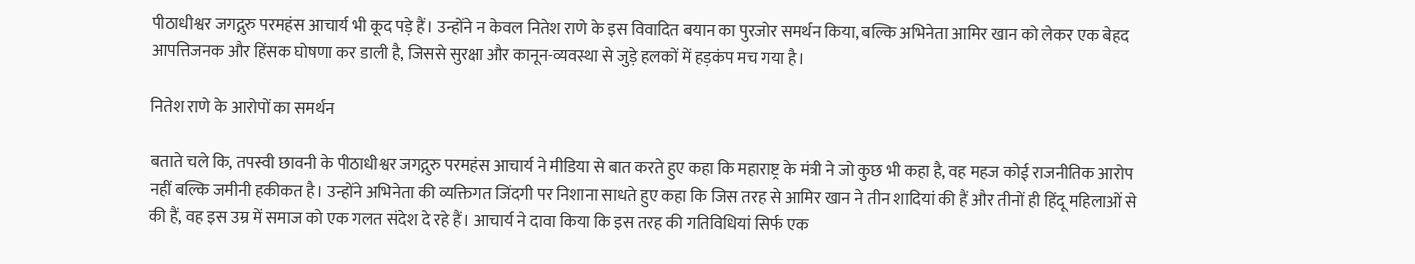पीठाधीश्वर जगद्गुरु परमहंस आचार्य भी कूद पड़े हैं। उन्होंने न केवल नितेश राणे के इस विवादित बयान का पुरजोर समर्थन किया, बल्कि अभिनेता आमिर खान को लेकर एक बेहद आपत्तिजनक और हिंसक घोषणा कर डाली है, जिससे सुरक्षा और कानून-व्यवस्था से जुड़े हलकों में हड़कंप मच गया है।

नितेश राणे के आरोपों का समर्थन

बताते चले कि, तपस्वी छावनी के पीठाधीश्वर जगद्गुरु परमहंस आचार्य ने मीडिया से बात करते हुए कहा कि महाराष्ट्र के मंत्री ने जो कुछ भी कहा है, वह महज कोई राजनीतिक आरोप नहीं बल्कि जमीनी हकीकत है। उन्होंने अभिनेता की व्यक्तिगत जिंदगी पर निशाना साधते हुए कहा कि जिस तरह से आमिर खान ने तीन शादियां की हैं और तीनों ही हिंदू महिलाओं से की हैं, वह इस उम्र में समाज को एक गलत संदेश दे रहे हैं। आचार्य ने दावा किया कि इस तरह की गतिविधियां सिर्फ एक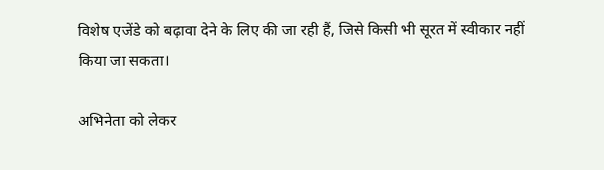विशेष एजेंडे को बढ़ावा देने के लिए की जा रही हैं, जिसे किसी भी सूरत में स्वीकार नहीं किया जा सकता।

अभिनेता को लेकर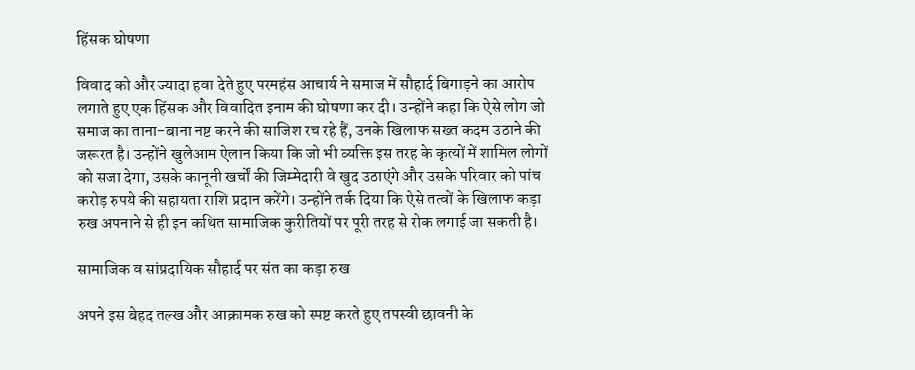हिंसक घोषणा

विवाद को और ज्यादा हवा देते हुए परमहंस आचार्य ने समाज में सौहार्द बिगाड़ने का आरोप लगाते हुए एक हिंसक और विवादित इनाम की घोषणा कर दी। उन्होंने कहा कि ऐसे लोग जो समाज का ताना-बाना नष्ट करने की साजिश रच रहे हैं, उनके खिलाफ सख्त कदम उठाने की जरूरत है। उन्होंने खुलेआम ऐलान किया कि जो भी व्यक्ति इस तरह के कृत्यों में शामिल लोगों को सजा देगा, उसके कानूनी खर्चों की जिम्मेदारी वे खुद उठाएंगे और उसके परिवार को पांच करोड़ रुपये की सहायता राशि प्रदान करेंगे। उन्होंने तर्क दिया कि ऐसे तत्वों के खिलाफ कड़ा रुख अपनाने से ही इन कथित सामाजिक कुरीतियों पर पूरी तरह से रोक लगाई जा सकती है।

सामाजिक व सांप्रदायिक सौहार्द पर संत का कड़ा रुख

अपने इस बेहद तल्ख और आक्रामक रुख को स्पष्ट करते हुए तपस्वी छावनी के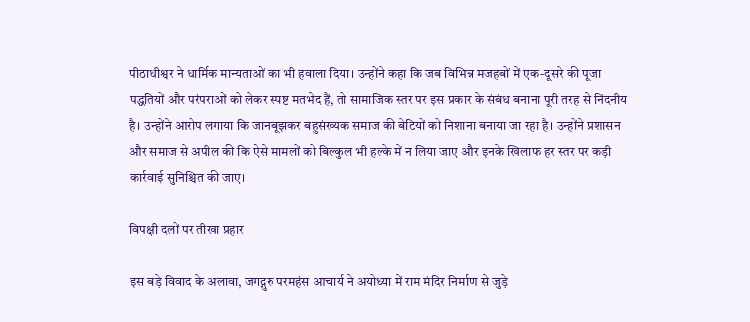पीठाधीश्वर ने धार्मिक मान्यताओं का भी हवाला दिया। उन्होंने कहा कि जब विभिन्न मजहबों में एक-दूसरे की पूजा पद्धतियों और परंपराओं को लेकर स्पष्ट मतभेद हैं, तो सामाजिक स्तर पर इस प्रकार के संबंध बनाना पूरी तरह से निंदनीय है। उन्होंने आरोप लगाया कि जानबूझकर बहुसंख्यक समाज की बेटियों को निशाना बनाया जा रहा है। उन्होंने प्रशासन और समाज से अपील की कि ऐसे मामलों को बिल्कुल भी हल्के में न लिया जाए और इनके खिलाफ हर स्तर पर कड़ी कार्रवाई सुनिश्चित की जाए।

विपक्षी दलों पर तीखा प्रहार

इस बड़े विवाद के अलावा, जगद्गुरु परमहंस आचार्य ने अयोध्या में राम मंदिर निर्माण से जुड़े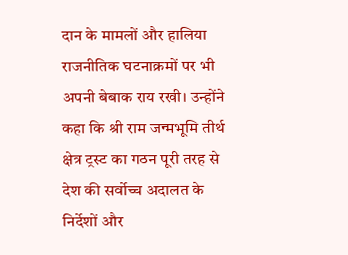दान के मामलों और हालिया राजनीतिक घटनाक्रमों पर भी अपनी बेबाक राय रखी। उन्होंने कहा कि श्री राम जन्मभूमि तीर्थ क्षेत्र ट्रस्ट का गठन पूरी तरह से देश की सर्वोच्च अदालत के निर्देशों और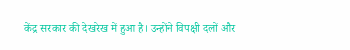केंद्र सरकार की देखरेख में हुआ है। उन्होंने विपक्षी दलों और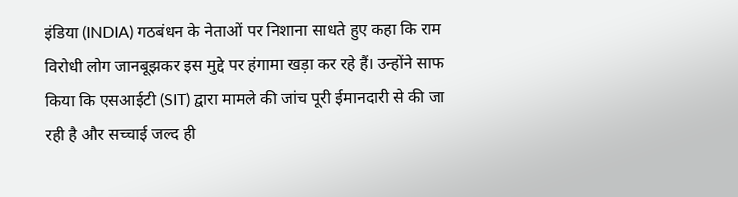इंडिया (INDIA) गठबंधन के नेताओं पर निशाना साधते हुए कहा कि राम विरोधी लोग जानबूझकर इस मुद्दे पर हंगामा खड़ा कर रहे हैं। उन्होंने साफ किया कि एसआईटी (SIT) द्वारा मामले की जांच पूरी ईमानदारी से की जा रही है और सच्चाई जल्द ही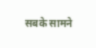सबके सामने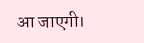आ जाएगी।